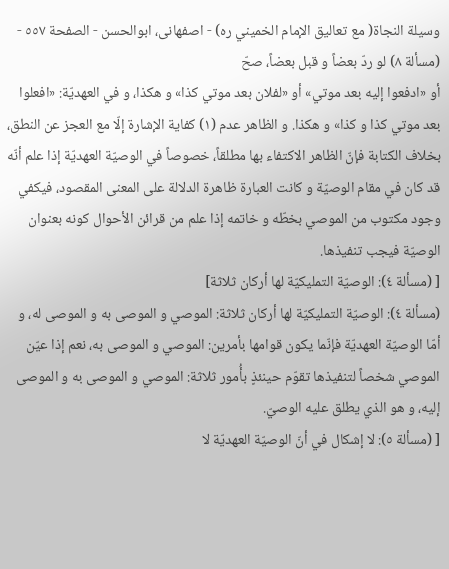وسيلة النجاة( مع تعاليق الإمام الخميني ره) - اصفهانى، ابوالحسن - الصفحة ٥٥٧ - (مسألة ٨) لو ردّ بعضاً و قبل بعضاً، صحّ
أو «ادفعوا إليه بعد موتي» أو «لفلان بعد موتي كذا» و هكذا، و في العهديّة: «افعلوا بعد موتي كذا و كذا» و هكذا. و الظاهر عدم (١) كفاية الإشارة إلّا مع العجز عن النطق، بخلاف الكتابة فإنّ الظاهر الاكتفاء بها مطلقاً، خصوصاً في الوصيّة العهديّة إذا علم أنّه قد كان في مقام الوصيّة و كانت العبارة ظاهرة الدلالة على المعنى المقصود، فيكفي وجود مكتوب من الموصي بخطّه و خاتمه إذا علم من قرائن الأحوال كونه بعنوان الوصيّة فيجب تنفيذها.
[ (مسألة ٤): الوصيّة التمليكيّة لها أركان ثلاثة]
(مسألة ٤): الوصيّة التمليكيّة لها أركان ثلاثة: الموصي و الموصى به و الموصى له، و أمّا الوصيّة العهديّة فإنّما يكون قوامها بأمرين: الموصي و الموصى به، نعم إذا عيّن الموصي شخصاً لتنفيذها تقوّم حينئذٍ بأُمور ثلاثة: الموصي و الموصى به و الموصى إليه، و هو الذي يطلق عليه الوصيّ.
[ (مسألة ٥): لا إشكال في أنّ الوصيّة العهديّة لا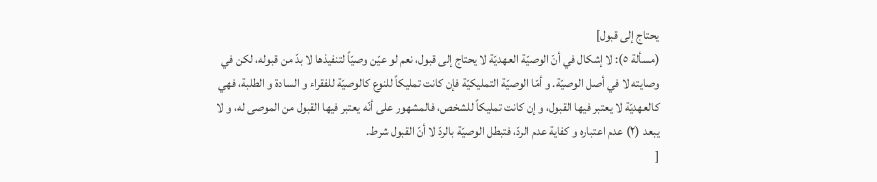يحتاج إلى قبول]
(مسألة ٥): لا إشكال في أنّ الوصيّة العهديّة لا يحتاج إلى قبول، نعم لو عيّن وصيّاً لتنفيذها لا بدّ من قبوله، لكن في وصايته لا في أصل الوصيّة. و أمّا الوصيّة التمليكيّة فإن كانت تمليكاً للنوع كالوصيّة للفقراء و السادة و الطلبة، فهي كالعهديّة لا يعتبر فيها القبول، و إن كانت تمليكاً للشخص، فالمشهور على أنّه يعتبر فيها القبول من الموصى له، و لا يبعد (٢) عدم اعتباره و كفاية عدم الردّ، فتبطل الوصيّة بالردّ لا أنّ القبول شرط.
[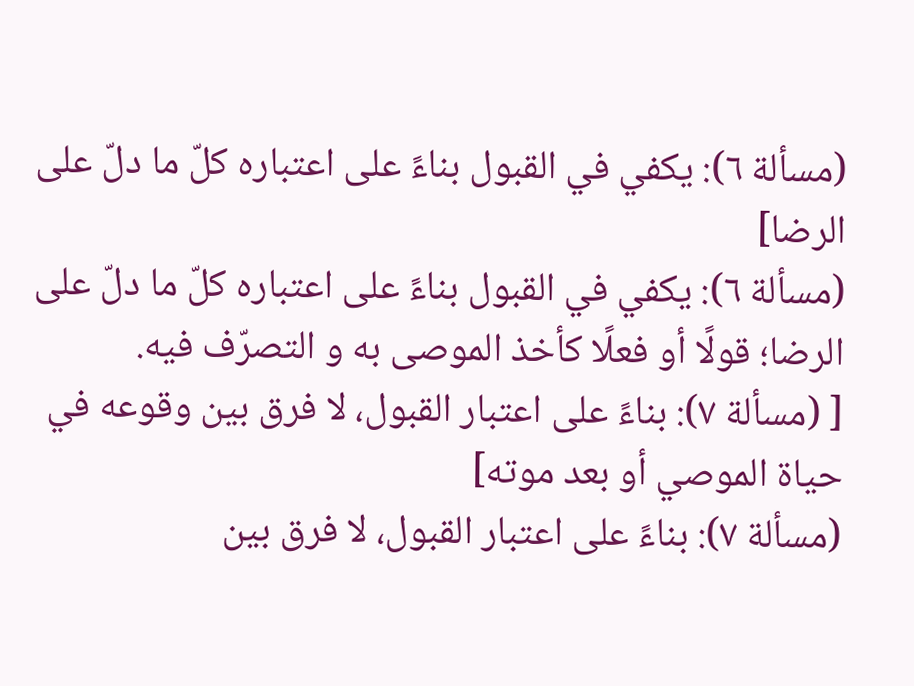(مسألة ٦): يكفي في القبول بناءً على اعتباره كلّ ما دلّ على الرضا]
(مسألة ٦): يكفي في القبول بناءً على اعتباره كلّ ما دلّ على الرضا؛ قولًا أو فعلًا كأخذ الموصى به و التصرّف فيه.
[ (مسألة ٧): بناءً على اعتبار القبول، لا فرق بين وقوعه في حياة الموصي أو بعد موته]
(مسألة ٧): بناءً على اعتبار القبول، لا فرق بين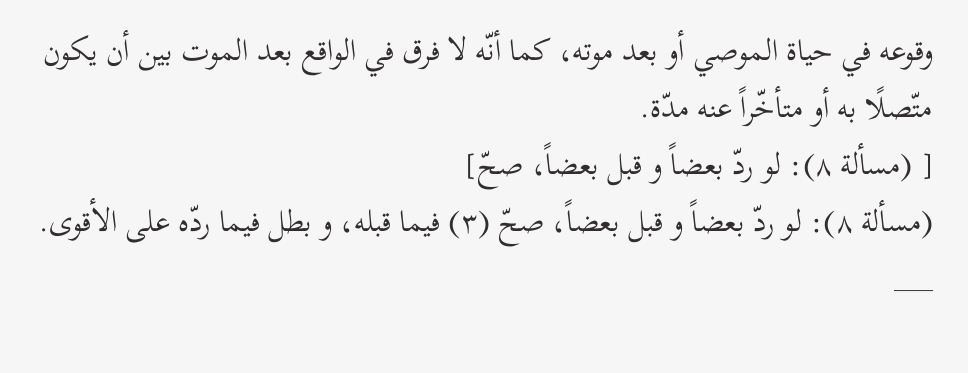وقوعه في حياة الموصي أو بعد موته، كما أنّه لا فرق في الواقع بعد الموت بين أن يكون متّصلًا به أو متأخّراً عنه مدّة.
[ (مسألة ٨): لو ردّ بعضاً و قبل بعضاً، صحّ]
(مسألة ٨): لو ردّ بعضاً و قبل بعضاً، صحّ (٣) فيما قبله، و بطل فيما ردّه على الأقوى.
___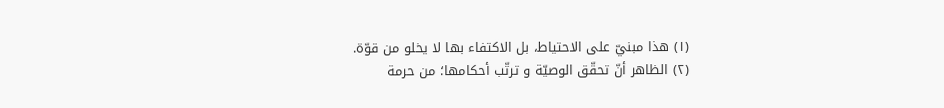(١) هذا مبنيّ على الاحتياط، بل الاكتفاء بها لا يخلو من قوّة.
(٢) الظاهر أنّ تحقّق الوصيّة و ترتّب أحكامها؛ من حرمة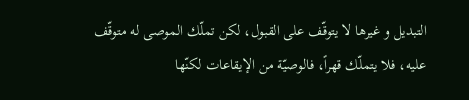التبديل و غيرها لا يتوقّف على القبول، لكن تملّك الموصى له متوقّف عليه، فلا يتملّك قهراً، فالوصيّة من الإيقاعات لكنّها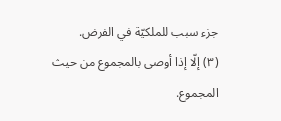جزء سبب للملكيّة في الفرض.
(٣) إلّا إذا أوصى بالمجموع من حيث المجموع.